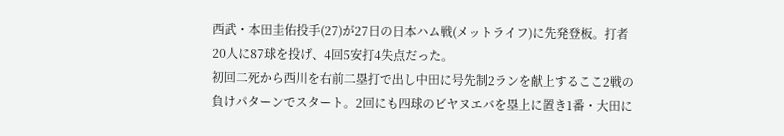西武・本田圭佑投手(27)が27日の日本ハム戦(メットライフ)に先発登板。打者20人に87球を投げ、4回5安打4失点だった。
初回二死から西川を右前二塁打で出し中田に号先制2ランを献上するここ2戦の負けパターンでスタート。2回にも四球のビヤヌエバを塁上に置き1番・大田に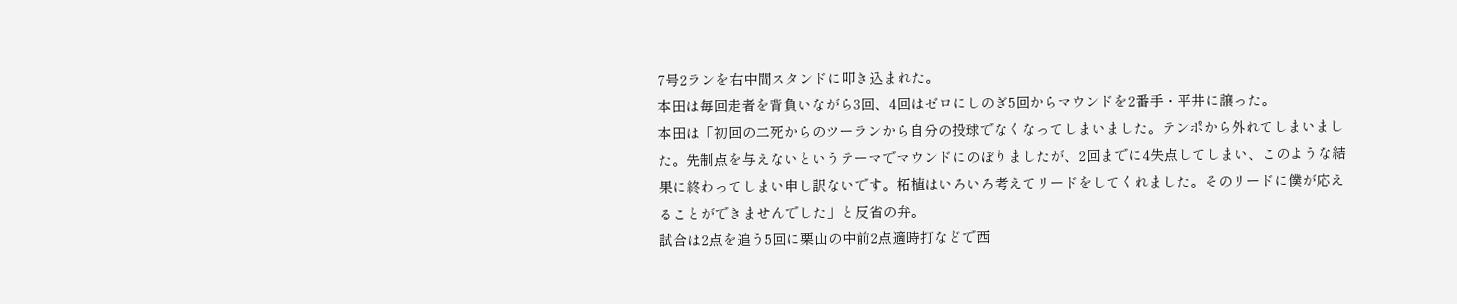7号2ランを右中間スタンドに叩き込まれた。
本田は毎回走者を背負いながら3回、4回はゼロにしのぎ5回からマウンドを2番手・平井に譲った。
本田は「初回の二死からのツーランから自分の投球でなくなってしまいました。テンポから外れてしまいました。先制点を与えないというテーマでマウンドにのぼりましたが、2回までに4失点してしまい、このような結果に終わってしまい申し訳ないです。柘植はいろいろ考えてリードをしてくれました。そのリードに僕が応えることができませんでした」と反省の弁。
試合は2点を追う5回に栗山の中前2点適時打などで西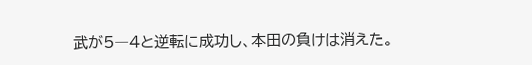武が5―4と逆転に成功し、本田の負けは消えた。